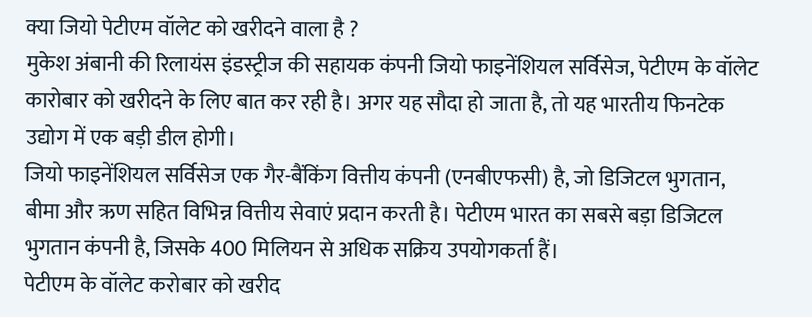क्या जियो पेटीएम वॉलेट को खरीदने वाला है ?
मुकेश अंबानी की रिलायंस इंडस्ट्रीज की सहायक कंपनी जियो फाइनेंशियल सर्विसेज, पेटीएम के वॉलेट कारोबार को खरीदने के लिए बात कर रही है। अगर यह सौदा हो जाता है, तो यह भारतीय फिनटेक उद्योग में एक बड़ी डील होगी।
जियो फाइनेंशियल सर्विसेज एक गैर-बैंकिंग वित्तीय कंपनी (एनबीएफसी) है, जो डिजिटल भुगतान, बीमा और ऋण सहित विभिन्न वित्तीय सेवाएं प्रदान करती है। पेटीएम भारत का सबसे बड़ा डिजिटल भुगतान कंपनी है, जिसके 400 मिलियन से अधिक सक्रिय उपयोगकर्ता हैं।
पेटीएम के वॉलेट करोबार को खरीद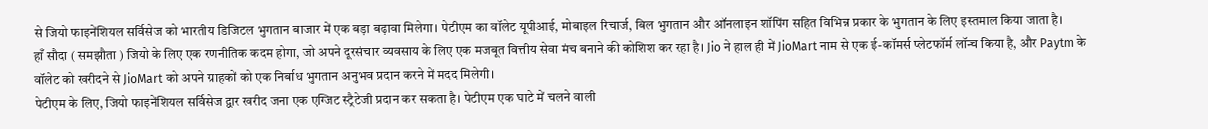से जियो फाइनेंशियल सर्विसेज को भारतीय डिजिटल भुगतान बाजार में एक बड़ा बढ़ावा मिलेगा। पेटीएम का वॉलेट यूपीआई, मोबाइल रिचार्ज, बिल भुगतान और ऑनलाइन शॉपिंग सहित विभिन्न प्रकार के भुगतान के लिए इस्तमाल किया जाता है।
हाँ सौदा ( समझौता ) जियो के लिए एक रणनीतिक कदम होगा, जो अपने दूरसंचार व्यवसाय के लिए एक मजबूत वित्तीय सेवा मंच बनाने की कोशिश कर रहा है। Jio ने हाल ही में JioMart नाम से एक ई-कॉमर्स प्लेटफॉर्म लॉन्च किया है, और Paytm के वॉलेट को खरीदने से JioMart को अपने ग्राहकों को एक निर्बाध भुगतान अनुभव प्रदान करने में मदद मिलेगी।
पेटीएम के लिए, जियो फाइनेंशियल सर्विसेज द्वार खरीद जना एक एग्जिट स्ट्रैटेजी प्रदान कर सकता है। पेटीएम एक घाटे में चलने वाली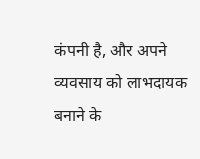कंपनी है, और अपने व्यवसाय को लाभदायक बनाने के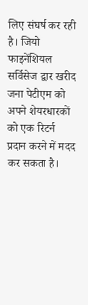लिए संघर्ष कर रही है। जियो फाइनेंशियल सर्विसेज द्वार खरीद जना पेटीएम को अपने शेयरधारकों को एक रिटर्न प्रदान करने में मदद कर सकता है।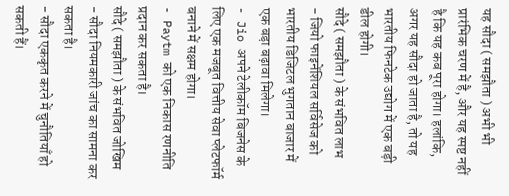यह सौदा ( समझौता ) अभी भी प्रारंभिक चरण में है, और यह स्पष्ट नहीं है कि यह कब पूरा होगा। हलांकि, अगर यह सौदा हो जाता है, तो यह भारतीय फिनटेक उद्योग में एक बड़ी डील होगी।
सौदे ( समझौता ) के संभवित लाभ
- जियो फाइनेंशियल सर्विसेज को भारतीय डिजिटल भुगतान बाजार में एक बड़ा बढ़ावा मिलेगा।
- Jio अपने टेलीकॉम बिजनेस के लिए एक मजबूत वित्तीय सेवा प्लेटफॉर्म बनाने में सक्षम होगा।
- Paytm को एक निकास रणनीति प्रदान कर सकता है।
सौदे ( समझौता ) के संभवित जोखिम
- सौदा नियमकारी जांच का सामना कर सकता है।
- सौदा एककृत करने में चुनौतियाँ हो सकती हैं।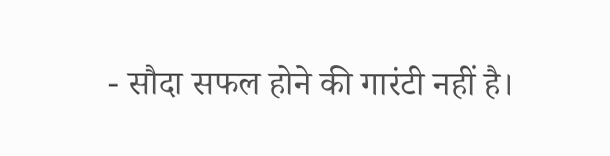- सौदा सफल होने की गारंटी नहीं है।